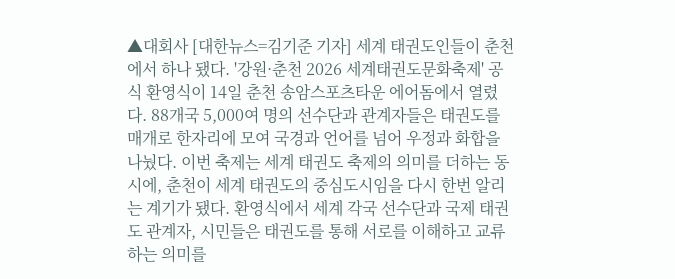▲대회사 [대한뉴스=김기준 기자] 세계 태권도인들이 춘천에서 하나 됐다. '강원·춘천 2026 세계태권도문화축제' 공식 환영식이 14일 춘천 송암스포츠타운 에어돔에서 열렸다. 88개국 5,000여 명의 선수단과 관계자들은 태권도를 매개로 한자리에 모여 국경과 언어를 넘어 우정과 화합을 나눴다. 이번 축제는 세계 태권도 축제의 의미를 더하는 동시에, 춘천이 세계 태권도의 중심도시임을 다시 한번 알리는 계기가 됐다. 환영식에서 세계 각국 선수단과 국제 태권도 관계자, 시민들은 태권도를 통해 서로를 이해하고 교류하는 의미를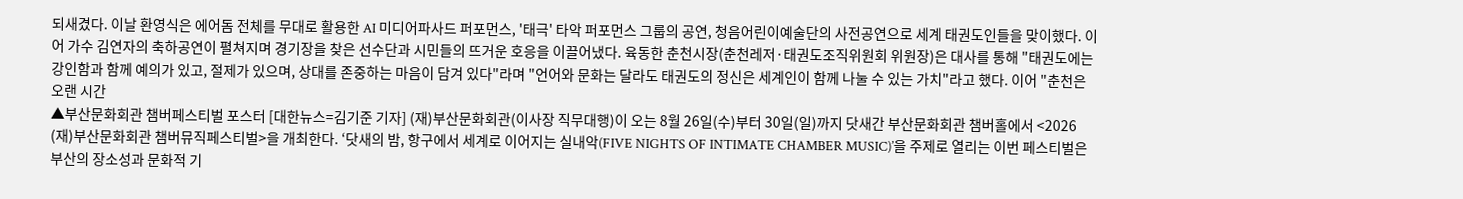되새겼다. 이날 환영식은 에어돔 전체를 무대로 활용한 AI 미디어파사드 퍼포먼스, '태극' 타악 퍼포먼스 그룹의 공연, 청음어린이예술단의 사전공연으로 세계 태권도인들을 맞이했다. 이어 가수 김연자의 축하공연이 펼쳐지며 경기장을 찾은 선수단과 시민들의 뜨거운 호응을 이끌어냈다. 육동한 춘천시장(춘천레저·태권도조직위원회 위원장)은 대사를 통해 "태권도에는 강인함과 함께 예의가 있고, 절제가 있으며, 상대를 존중하는 마음이 담겨 있다"라며 "언어와 문화는 달라도 태권도의 정신은 세계인이 함께 나눌 수 있는 가치"라고 했다. 이어 "춘천은 오랜 시간
▲부산문화회관 챔버페스티벌 포스터 [대한뉴스=김기준 기자] (재)부산문화회관(이사장 직무대행)이 오는 8월 26일(수)부터 30일(일)까지 닷새간 부산문화회관 챔버홀에서 <2026 (재)부산문화회관 챔버뮤직페스티벌>을 개최한다. ‘닷새의 밤, 항구에서 세계로 이어지는 실내악(FIVE NIGHTS OF INTIMATE CHAMBER MUSIC)’을 주제로 열리는 이번 페스티벌은 부산의 장소성과 문화적 기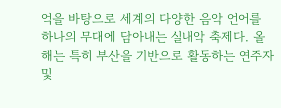억을 바탕으로 세계의 다양한 음악 언어를 하나의 무대에 담아내는 실내악 축제다. 올해는 특히 부산을 기반으로 활동하는 연주자 및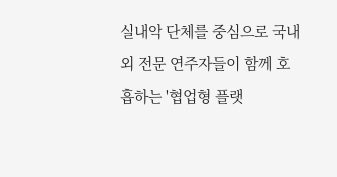실내악 단체를 중심으로 국내외 전문 연주자들이 함께 호흡하는 '협업형 플랫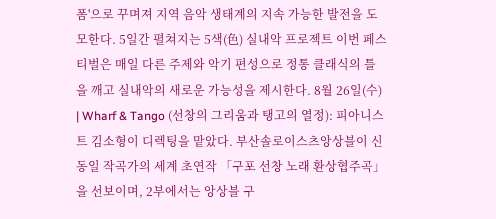폼'으로 꾸며져 지역 음악 생태계의 지속 가능한 발전을 도모한다. 5일간 펼쳐지는 5색(色) 실내악 프로젝트 이번 페스티벌은 매일 다른 주제와 악기 편성으로 정통 클래식의 틀을 깨고 실내악의 새로운 가능성을 제시한다. 8월 26일(수) | Wharf & Tango (선창의 그리움과 탱고의 열정): 피아니스트 김소형이 디렉팅을 맡았다. 부산솔로이스츠앙상블이 신동일 작곡가의 세계 초연작 「구포 선창 노래 환상협주곡」을 선보이며, 2부에서는 앙상블 구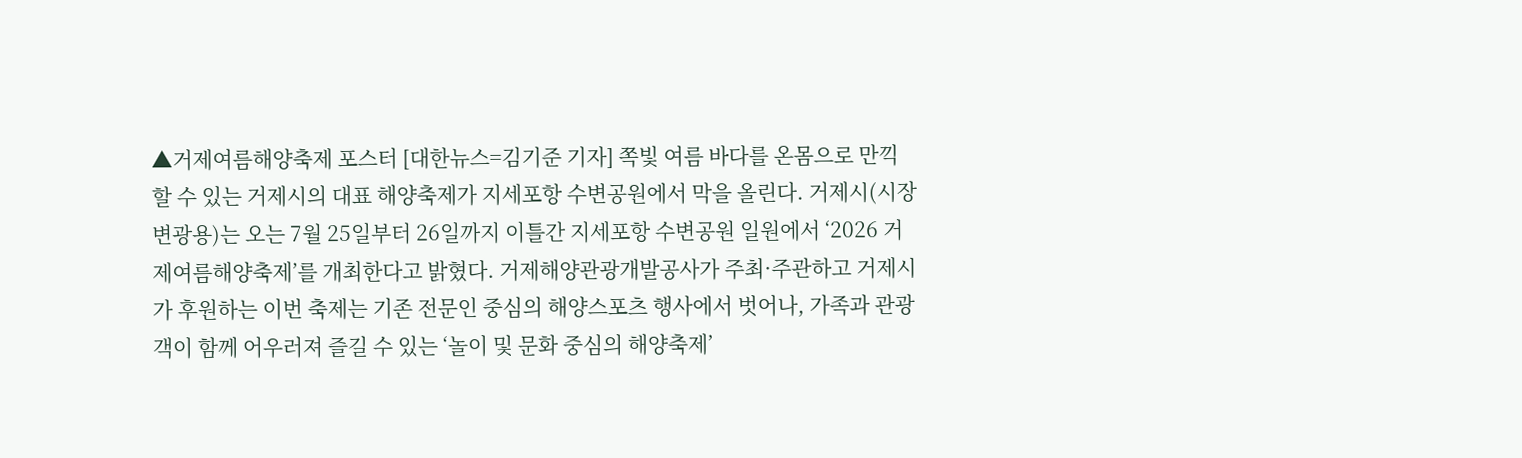▲거제여름해양축제 포스터 [대한뉴스=김기준 기자] 쪽빛 여름 바다를 온몸으로 만끽할 수 있는 거제시의 대표 해양축제가 지세포항 수변공원에서 막을 올린다. 거제시(시장 변광용)는 오는 7월 25일부터 26일까지 이틀간 지세포항 수변공원 일원에서 ‘2026 거제여름해양축제’를 개최한다고 밝혔다. 거제해양관광개발공사가 주최·주관하고 거제시가 후원하는 이번 축제는 기존 전문인 중심의 해양스포츠 행사에서 벗어나, 가족과 관광객이 함께 어우러져 즐길 수 있는 ‘놀이 및 문화 중심의 해양축제’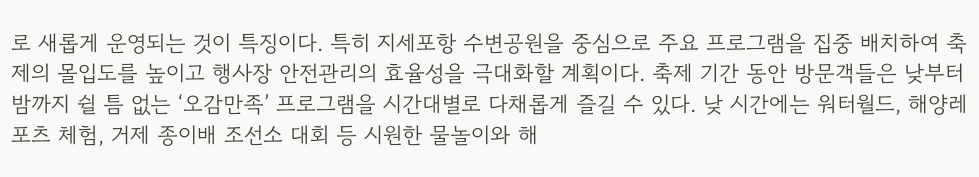로 새롭게 운영되는 것이 특징이다. 특히 지세포항 수변공원을 중심으로 주요 프로그램을 집중 배치하여 축제의 몰입도를 높이고 행사장 안전관리의 효율성을 극대화할 계획이다. 축제 기간 동안 방문객들은 낮부터 밤까지 쉴 틈 없는 ‘오감만족’ 프로그램을 시간대별로 다채롭게 즐길 수 있다. 낮 시간에는 워터월드, 해양레포츠 체험, 거제 종이배 조선소 대회 등 시원한 물놀이와 해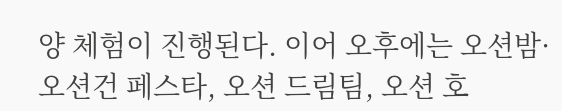양 체험이 진행된다. 이어 오후에는 오션밤·오션건 페스타, 오션 드림팀, 오션 호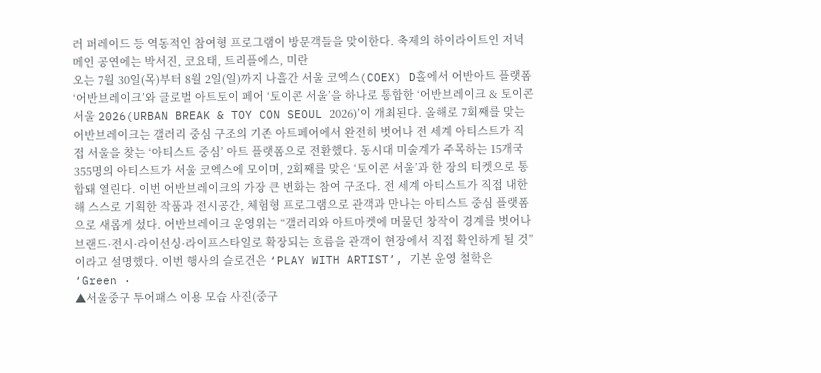러 퍼레이드 등 역동적인 참여형 프로그램이 방문객들을 맞이한다. 축제의 하이라이트인 저녁 메인 공연에는 박서진, 코요태, 트리플에스, 미란
오는 7월 30일(목)부터 8월 2일(일)까지 나흘간 서울 코엑스(COEX) D홀에서 어반아트 플랫폼 ‘어반브레이크’와 글로벌 아트토이 페어 ‘토이콘 서울’을 하나로 통합한 ‘어반브레이크 & 토이콘 서울 2026(URBAN BREAK & TOY CON SEOUL 2026)’이 개최된다. 올해로 7회째를 맞는 어반브레이크는 갤러리 중심 구조의 기존 아트페어에서 완전히 벗어나 전 세계 아티스트가 직접 서울을 찾는 ‘아티스트 중심’ 아트 플랫폼으로 전환했다. 동시대 미술계가 주목하는 15개국 355명의 아티스트가 서울 코엑스에 모이며, 2회째를 맞은 ‘토이콘 서울’과 한 장의 티켓으로 통합돼 열린다. 이번 어반브레이크의 가장 큰 변화는 참여 구조다. 전 세계 아티스트가 직접 내한해 스스로 기획한 작품과 전시공간, 체험형 프로그램으로 관객과 만나는 아티스트 중심 플랫폼으로 새롭게 섰다. 어반브레이크 운영위는 “갤러리와 아트마켓에 머물던 창작이 경계를 벗어나 브랜드·전시·라이선싱·라이프스타일로 확장되는 흐름을 관객이 현장에서 직접 확인하게 될 것”이라고 설명했다. 이번 행사의 슬로건은 ‘PLAY WITH ARTIST’, 기본 운영 철학은 ‘Green ·
▲서울중구 투어패스 이용 모습 사진(중구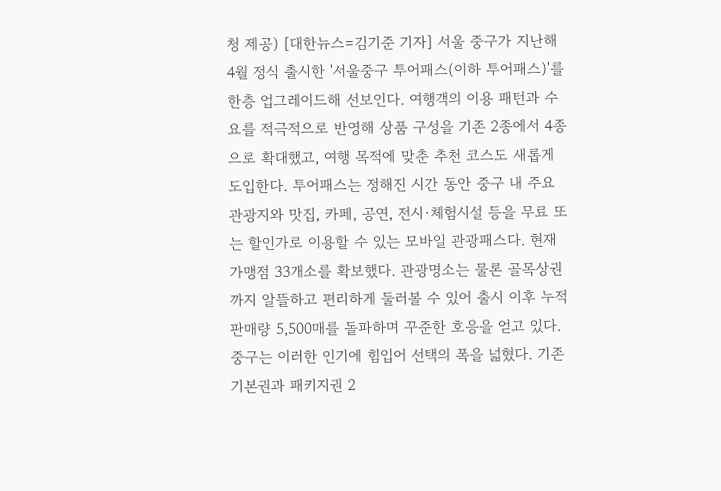청 제공) [대한뉴스=김기준 기자] 서울 중구가 지난해 4월 정식 출시한 '서울중구 투어패스(이하 투어패스)'를 한층 업그레이드해 선보인다. 여행객의 이용 패턴과 수요를 적극적으로 반영해 상품 구성을 기존 2종에서 4종으로 확대했고, 여행 목적에 맞춘 추천 코스도 새롭게 도입한다. 투어패스는 정해진 시간 동안 중구 내 주요 관광지와 맛집, 카페, 공연, 전시·체험시설 등을 무료 또는 할인가로 이용할 수 있는 모바일 관광패스다. 현재 가맹점 33개소를 확보했다. 관광명소는 물론 골목상권까지 알뜰하고 편리하게 둘러볼 수 있어 출시 이후 누적 판매량 5,500매를 돌파하며 꾸준한 호응을 얻고 있다. 중구는 이러한 인기에 힘입어 선택의 폭을 넓혔다. 기존 기본권과 패키지권 2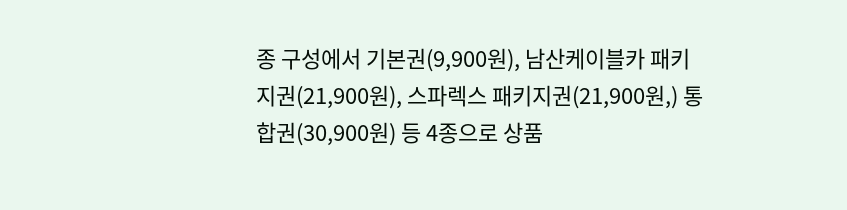종 구성에서 기본권(9,900원), 남산케이블카 패키지권(21,900원), 스파렉스 패키지권(21,900원,) 통합권(30,900원) 등 4종으로 상품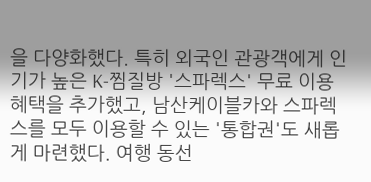을 다양화했다. 특히 외국인 관광객에게 인기가 높은 K-찜질방 '스파렉스' 무료 이용 혜택을 추가했고, 남산케이블카와 스파렉스를 모두 이용할 수 있는 '통합권'도 새롭게 마련했다. 여행 동선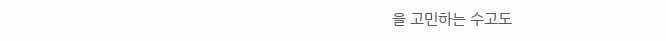을 고민하는 수고도